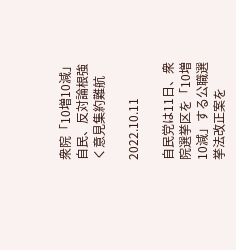衆院「10増10減」自民、反対論根強く意見集約難航

2022.10.11

自民党は11日、衆院選挙区を「10増10減」する公職選挙法改正案を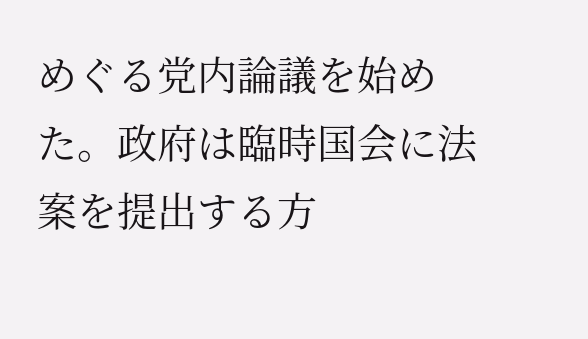めぐる党内論議を始めた。政府は臨時国会に法案を提出する方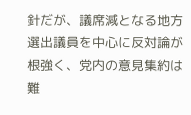針だが、議席減となる地方選出議員を中心に反対論が根強く、党内の意見集約は難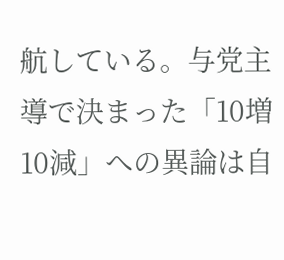航している。与党主導で決まった「10増10減」への異論は自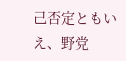己否定ともいえ、野党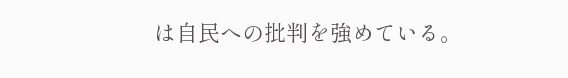は自民への批判を強めている。